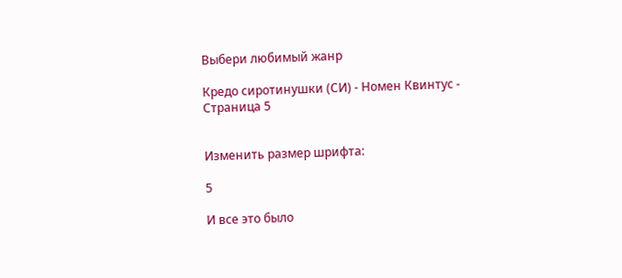Выбери любимый жанр

Кредо сиротинушки (СИ) - Номен Квинтус - Страница 5


Изменить размер шрифта:

5

И все это было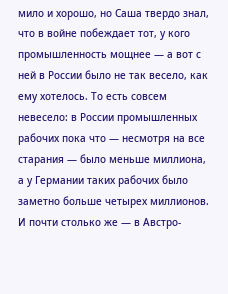мило и хорошо, но Саша твердо знал, что в войне побеждает тот, у кого промышленность мощнее — а вот с ней в России было не так весело, как ему хотелось. То есть совсем невесело: в России промышленных рабочих пока что — несмотря на все старания — было меньше миллиона, а у Германии таких рабочих было заметно больше четырех миллионов. И почти столько же — в Австро-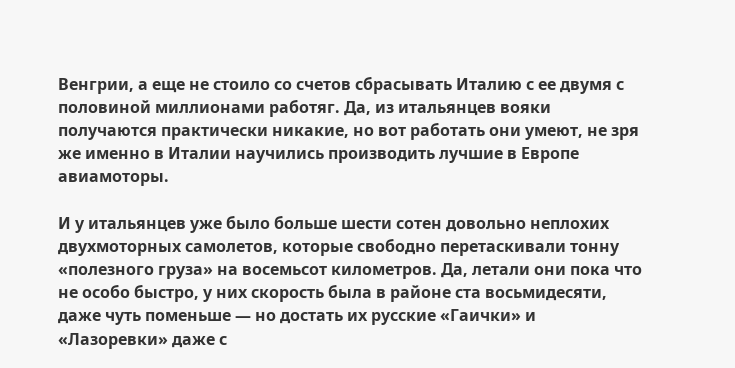Венгрии, а еще не стоило со счетов сбрасывать Италию с ее двумя с половиной миллионами работяг. Да, из итальянцев вояки получаются практически никакие, но вот работать они умеют, не зря же именно в Италии научились производить лучшие в Европе авиамоторы.

И у итальянцев уже было больше шести сотен довольно неплохих двухмоторных самолетов, которые свободно перетаскивали тонну «полезного груза» на восемьсот километров. Да, летали они пока что не особо быстро, у них скорость была в районе ста восьмидесяти, даже чуть поменьше — но достать их русские «Гаички» и «Лазоревки» даже с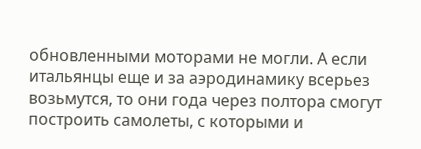обновленными моторами не могли. А если итальянцы еще и за аэродинамику всерьез возьмутся, то они года через полтора смогут построить самолеты, с которыми и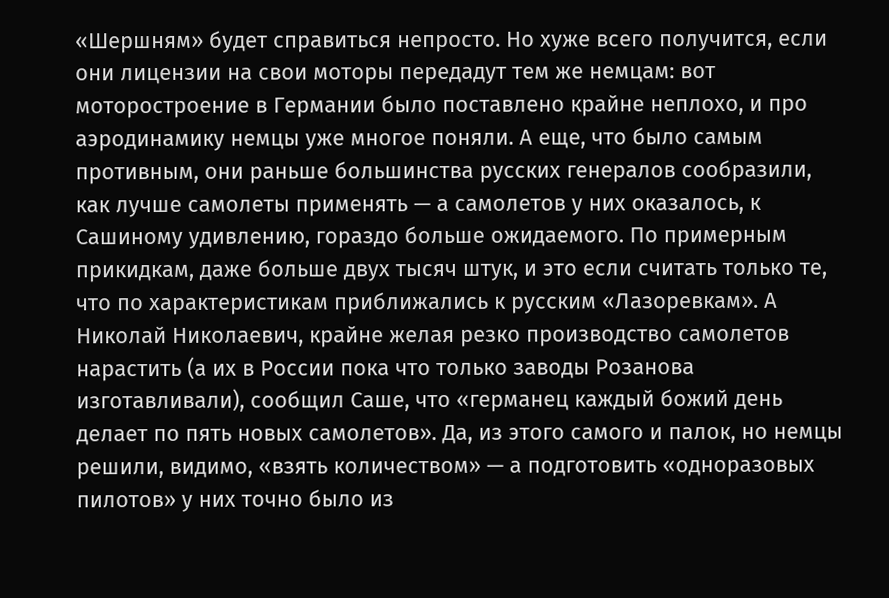«Шершням» будет справиться непросто. Но хуже всего получится, если они лицензии на свои моторы передадут тем же немцам: вот моторостроение в Германии было поставлено крайне неплохо, и про аэродинамику немцы уже многое поняли. А еще, что было самым противным, они раньше большинства русских генералов сообразили, как лучше самолеты применять — а самолетов у них оказалось, к Сашиному удивлению, гораздо больше ожидаемого. По примерным прикидкам, даже больше двух тысяч штук, и это если считать только те, что по характеристикам приближались к русским «Лазоревкам». А Николай Николаевич, крайне желая резко производство самолетов нарастить (а их в России пока что только заводы Розанова изготавливали), сообщил Саше, что «германец каждый божий день делает по пять новых самолетов». Да, из этого самого и палок, но немцы решили, видимо, «взять количеством» — а подготовить «одноразовых пилотов» у них точно было из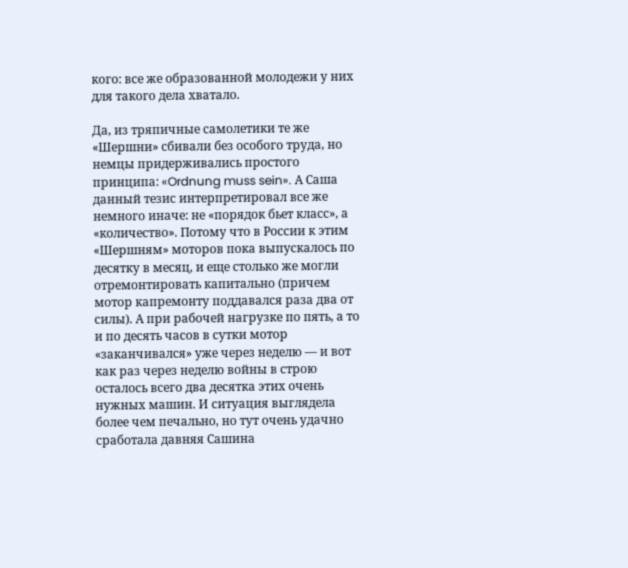кого: все же образованной молодежи у них для такого дела хватало.

Да, из тряпичные самолетики те же «Шершни» сбивали без особого труда, но немцы придерживались простого принципа: «Ordnung muss sein». А Саша данный тезис интерпретировал все же немного иначе: не «порядок бьет класс», а «количество». Потому что в России к этим «Шершням» моторов пока выпускалось по десятку в месяц, и еще столько же могли отремонтировать капитально (причем мотор капремонту поддавался раза два от силы). А при рабочей нагрузке по пять, а то и по десять часов в сутки мотор «заканчивался» уже через неделю — и вот как раз через неделю войны в строю осталось всего два десятка этих очень нужных машин. И ситуация выглядела более чем печально, но тут очень удачно сработала давняя Сашина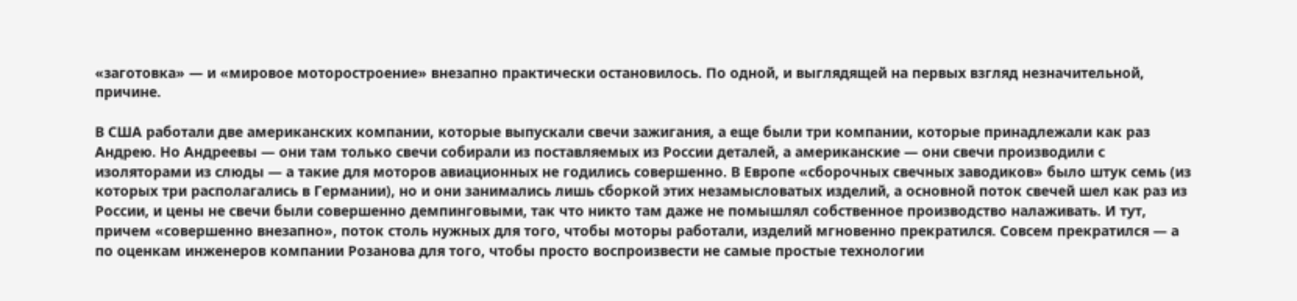«заготовка» — и «мировое моторостроение» внезапно практически остановилось. По одной, и выглядящей на первых взгляд незначительной, причине.

В США работали две американских компании, которые выпускали свечи зажигания, а еще были три компании, которые принадлежали как раз Андрею. Но Андреевы — они там только свечи собирали из поставляемых из России деталей, а американские — они свечи производили с изоляторами из слюды — а такие для моторов авиационных не годились совершенно. В Европе «сборочных свечных заводиков» было штук семь (из которых три располагались в Германии), но и они занимались лишь сборкой этих незамысловатых изделий, а основной поток свечей шел как раз из России, и цены не свечи были совершенно демпинговыми, так что никто там даже не помышлял собственное производство налаживать. И тут, причем «совершенно внезапно», поток столь нужных для того, чтобы моторы работали, изделий мгновенно прекратился. Совсем прекратился — а по оценкам инженеров компании Розанова для того, чтобы просто воспроизвести не самые простые технологии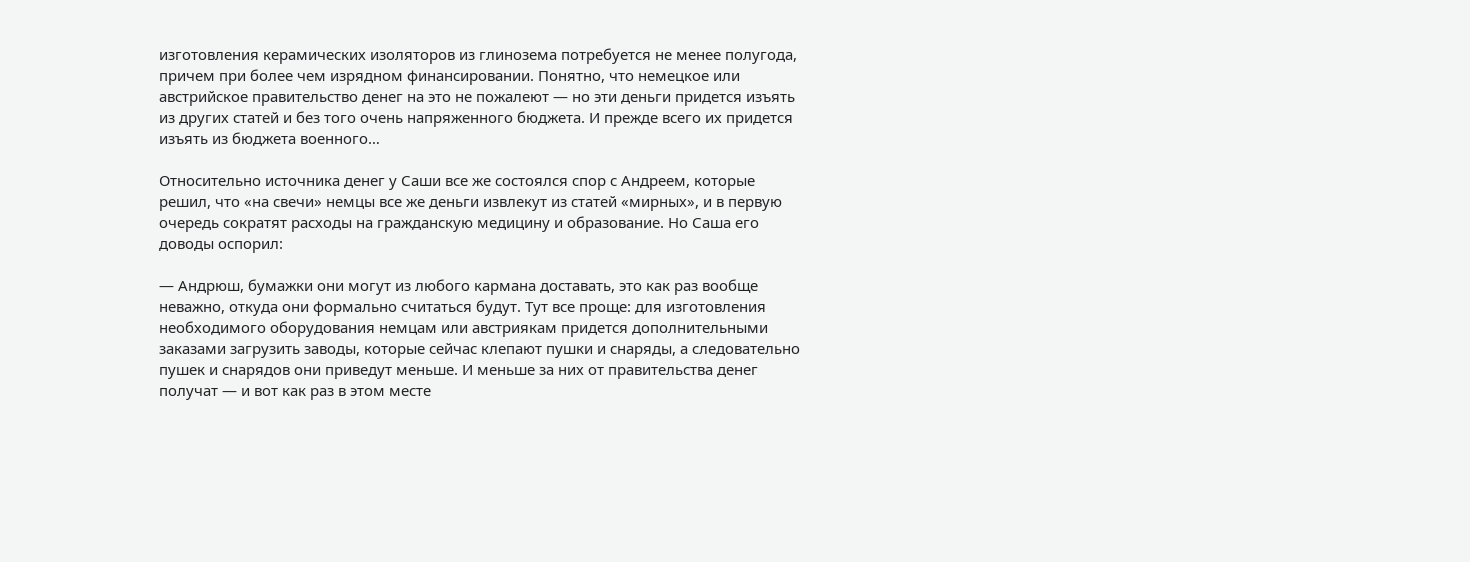изготовления керамических изоляторов из глинозема потребуется не менее полугода, причем при более чем изрядном финансировании. Понятно, что немецкое или австрийское правительство денег на это не пожалеют — но эти деньги придется изъять из других статей и без того очень напряженного бюджета. И прежде всего их придется изъять из бюджета военного…

Относительно источника денег у Саши все же состоялся спор с Андреем, которые решил, что «на свечи» немцы все же деньги извлекут из статей «мирных», и в первую очередь сократят расходы на гражданскую медицину и образование. Но Саша его доводы оспорил:

— Андрюш, бумажки они могут из любого кармана доставать, это как раз вообще неважно, откуда они формально считаться будут. Тут все проще: для изготовления необходимого оборудования немцам или австриякам придется дополнительными заказами загрузить заводы, которые сейчас клепают пушки и снаряды, а следовательно пушек и снарядов они приведут меньше. И меньше за них от правительства денег получат — и вот как раз в этом месте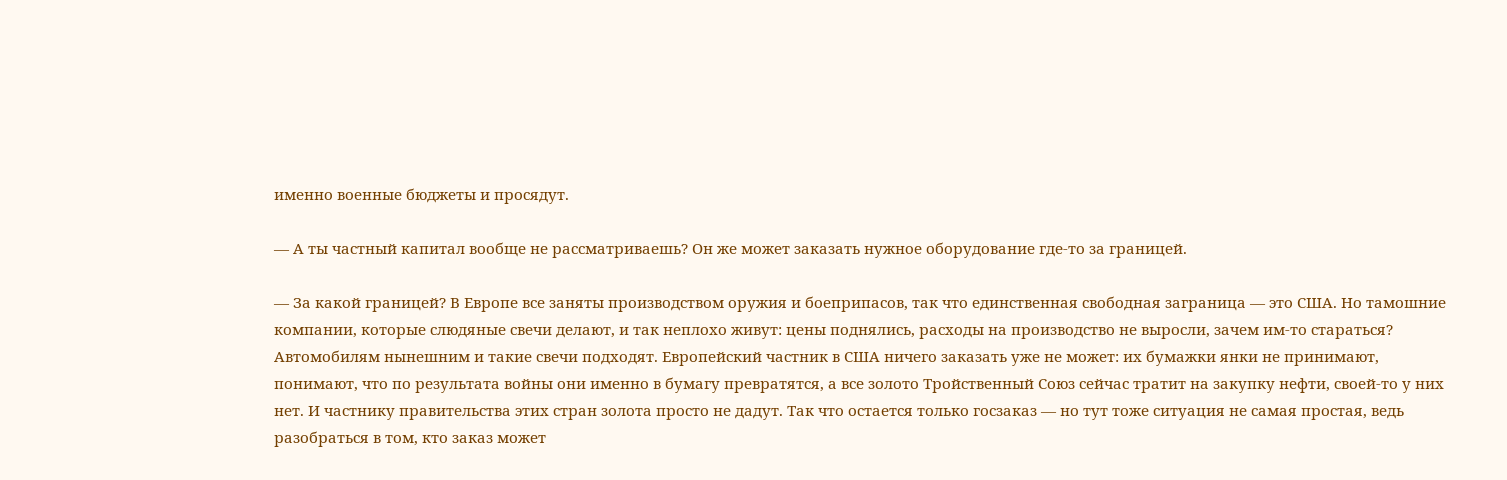именно военные бюджеты и просядут.

— А ты частный капитал вообще не рассматриваешь? Он же может заказать нужное оборудование где-то за границей.

— За какой границей? В Европе все заняты производством оружия и боеприпасов, так что единственная свободная заграница — это США. Но тамошние компании, которые слюдяные свечи делают, и так неплохо живут: цены поднялись, расходы на производство не выросли, зачем им-то стараться? Автомобилям нынешним и такие свечи подходят. Европейский частник в США ничего заказать уже не может: их бумажки янки не принимают, понимают, что по результата войны они именно в бумагу превратятся, а все золото Тройственный Союз сейчас тратит на закупку нефти, своей-то у них нет. И частнику правительства этих стран золота просто не дадут. Так что остается только госзаказ — но тут тоже ситуация не самая простая, ведь разобраться в том, кто заказ может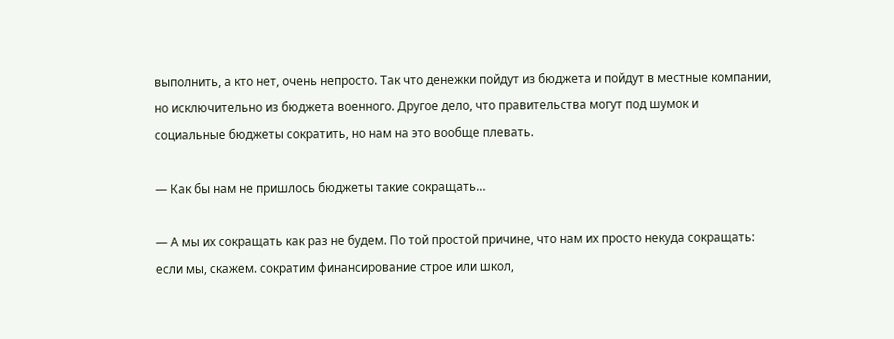выполнить, а кто нет, очень непросто. Так что денежки пойдут из бюджета и пойдут в местные компании, но исключительно из бюджета военного. Другое дело, что правительства могут под шумок и социальные бюджеты сократить, но нам на это вообще плевать.

— Как бы нам не пришлось бюджеты такие сокращать…

— А мы их сокращать как раз не будем. По той простой причине, что нам их просто некуда сокращать: если мы, скажем. сократим финансирование строе или школ,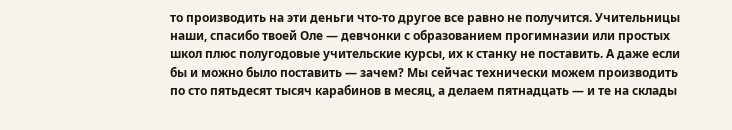то производить на эти деньги что-то другое все равно не получится. Учительницы наши, спасибо твоей Оле — девчонки с образованием прогимназии или простых школ плюс полугодовые учительские курсы, их к станку не поставить. А даже если бы и можно было поставить — зачем? Мы сейчас технически можем производить по сто пятьдесят тысяч карабинов в месяц, а делаем пятнадцать — и те на склады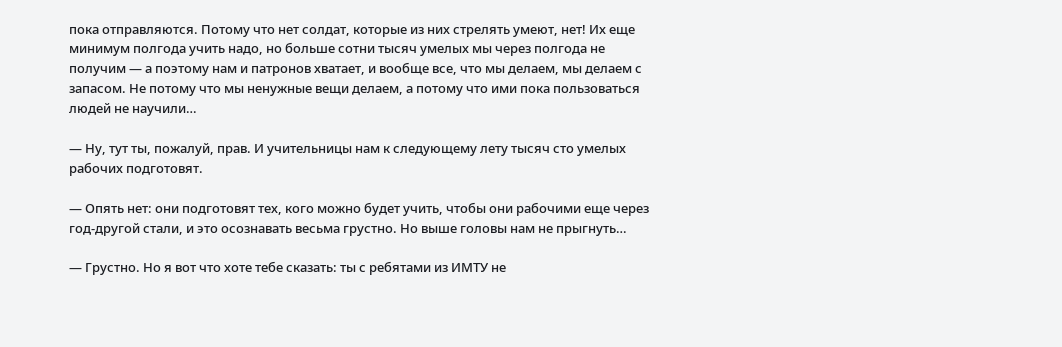пока отправляются. Потому что нет солдат, которые из них стрелять умеют, нет! Их еще минимум полгода учить надо, но больше сотни тысяч умелых мы через полгода не получим — а поэтому нам и патронов хватает, и вообще все, что мы делаем, мы делаем с запасом. Не потому что мы ненужные вещи делаем, а потому что ими пока пользоваться людей не научили…

— Ну, тут ты, пожалуй, прав. И учительницы нам к следующему лету тысяч сто умелых рабочих подготовят.

— Опять нет: они подготовят тех, кого можно будет учить, чтобы они рабочими еще через год-другой стали, и это осознавать весьма грустно. Но выше головы нам не прыгнуть…

— Грустно. Но я вот что хоте тебе сказать: ты с ребятами из ИМТУ не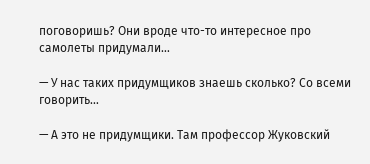поговоришь? Они вроде что-то интересное про самолеты придумали…

— У нас таких придумщиков знаешь сколько? Со всеми говорить…

— А это не придумщики. Там профессор Жуковский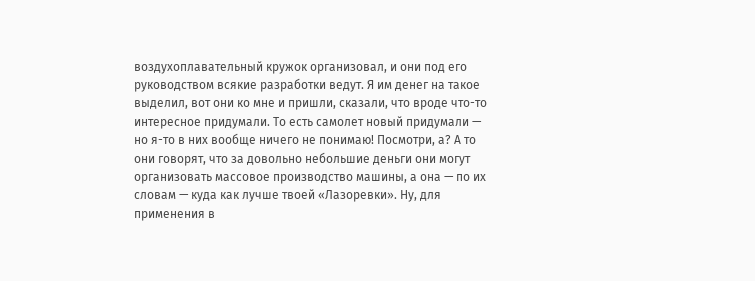воздухоплавательный кружок организовал, и они под его руководством всякие разработки ведут. Я им денег на такое выделил, вот они ко мне и пришли, сказали, что вроде что-то интересное придумали. То есть самолет новый придумали — но я-то в них вообще ничего не понимаю! Посмотри, а? А то они говорят, что за довольно небольшие деньги они могут организовать массовое производство машины, а она — по их словам — куда как лучше твоей «Лазоревки». Ну, для применения в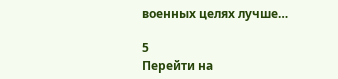военных целях лучше…

5
Перейти на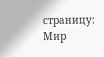страницу:
Мир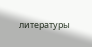литературы